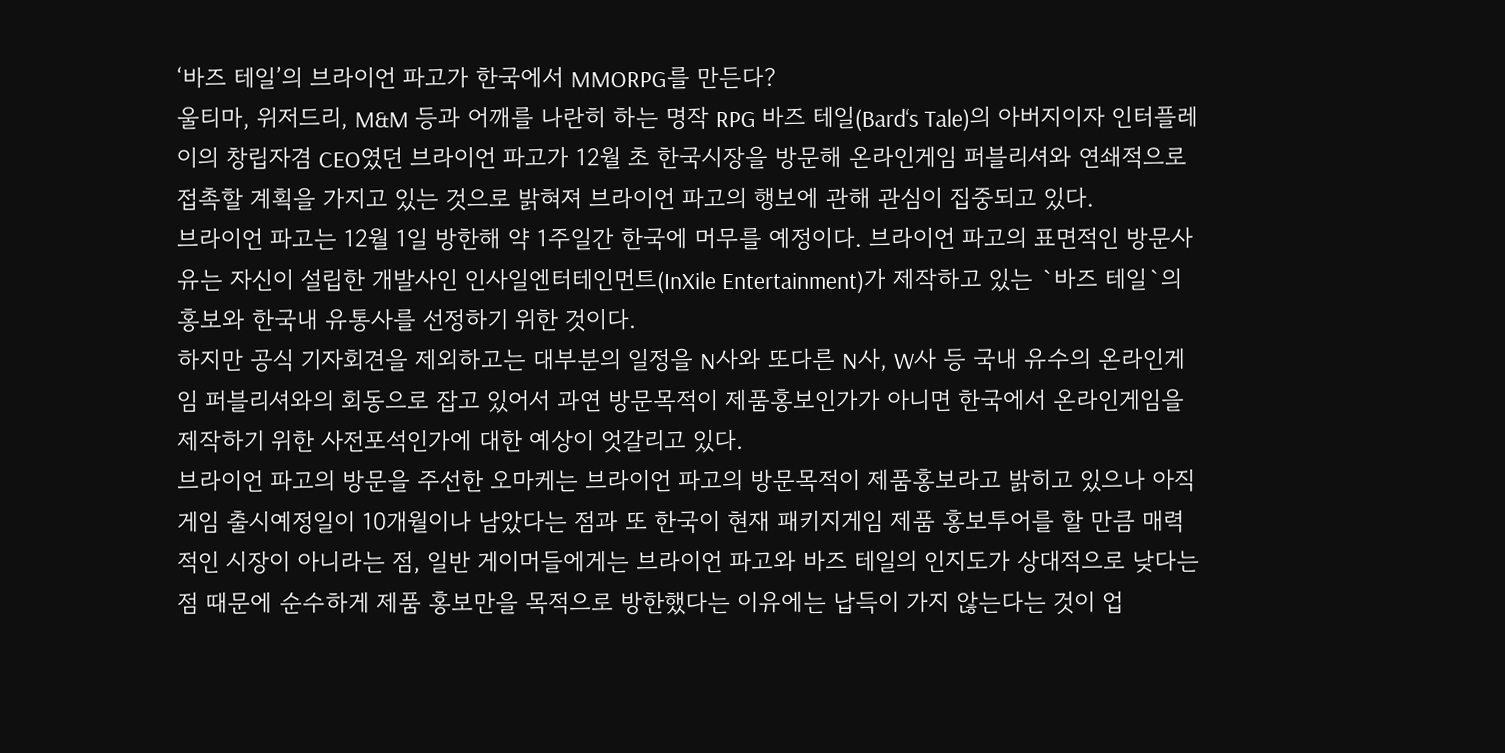‘바즈 테일’의 브라이언 파고가 한국에서 MMORPG를 만든다?
울티마, 위저드리, M&M 등과 어깨를 나란히 하는 명작 RPG 바즈 테일(Bard‘s Tale)의 아버지이자 인터플레이의 창립자겸 CEO였던 브라이언 파고가 12월 초 한국시장을 방문해 온라인게임 퍼블리셔와 연쇄적으로 접촉할 계획을 가지고 있는 것으로 밝혀져 브라이언 파고의 행보에 관해 관심이 집중되고 있다.
브라이언 파고는 12월 1일 방한해 약 1주일간 한국에 머무를 예정이다. 브라이언 파고의 표면적인 방문사유는 자신이 설립한 개발사인 인사일엔터테인먼트(InXile Entertainment)가 제작하고 있는 `바즈 테일`의 홍보와 한국내 유통사를 선정하기 위한 것이다.
하지만 공식 기자회견을 제외하고는 대부분의 일정을 N사와 또다른 N사, W사 등 국내 유수의 온라인게임 퍼블리셔와의 회동으로 잡고 있어서 과연 방문목적이 제품홍보인가가 아니면 한국에서 온라인게임을 제작하기 위한 사전포석인가에 대한 예상이 엇갈리고 있다.
브라이언 파고의 방문을 주선한 오마케는 브라이언 파고의 방문목적이 제품홍보라고 밝히고 있으나 아직 게임 출시예정일이 10개월이나 남았다는 점과 또 한국이 현재 패키지게임 제품 홍보투어를 할 만큼 매력적인 시장이 아니라는 점, 일반 게이머들에게는 브라이언 파고와 바즈 테일의 인지도가 상대적으로 낮다는 점 때문에 순수하게 제품 홍보만을 목적으로 방한했다는 이유에는 납득이 가지 않는다는 것이 업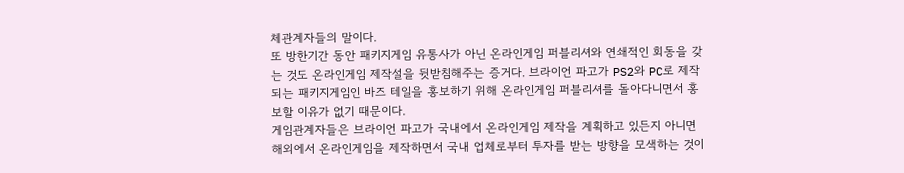체관계자들의 말이다.
또 방한기간 동안 패키지게임 유통사가 아닌 온라인게임 퍼블리셔와 연쇄적인 회동을 갖는 것도 온라인게임 제작설을 뒷받침해주는 증거다. 브라이언 파고가 PS2와 PC로 제작되는 패키지게임인 바즈 테일을 홍보하기 위해 온라인게임 퍼블리셔를 돌아다니면서 홍보할 이유가 없기 때문이다.
게임관계자들은 브라이언 파고가 국내에서 온라인게임 제작을 계획하고 있든지 아니면 해외에서 온라인게임을 제작하면서 국내 업체로부터 투자를 받는 방향을 모색하는 것이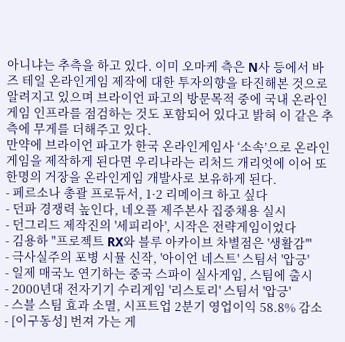아니냐는 추측을 하고 있다. 이미 오마케 측은 N사 등에서 바즈 테일 온라인게임 제작에 대한 투자의향을 타진해본 것으로 알려지고 있으며 브라이언 파고의 방문목적 중에 국내 온라인게임 인프라를 점검하는 것도 포함되어 있다고 밝혀 이 같은 추측에 무게를 더해주고 있다.
만약에 브라이언 파고가 한국 온라인게임사 ‘소속’으로 온라인게임을 제작하게 된다면 우리나라는 리처드 개리엇에 이어 또 한명의 거장을 온라인게임 개발사로 보유하게 된다.
- 페르소나 총괄 프로듀서, 1·2 리메이크 하고 싶다
- 던파 경쟁력 높인다, 네오플 제주본사 집중채용 실시
- 던그리드 제작진의 '세피리아', 시작은 전략게임이었다
- 김용하 "프로젝트 RX와 블루 아카이브 차별점은 '생활감'"
- 극사실주의 포병 시뮬 신작, '아이언 네스트' 스팀서 '압긍'
- 일제 매국노 연기하는 중국 스파이 실사게임, 스팀에 출시
- 2000년대 전자기기 수리게임 '리스토리' 스팀서 '압긍'
- 스블 스팀 효과 소멸, 시프트업 2분기 영업이익 58.8% 감소
- [이구동성] 번져 가는 게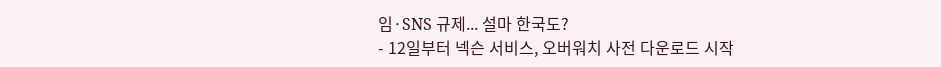임·SNS 규제... 설마 한국도?
- 12일부터 넥슨 서비스, 오버워치 사전 다운로드 시작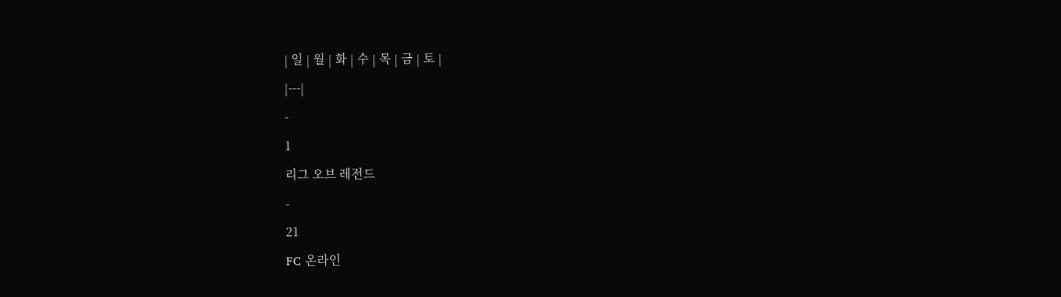| 일 | 월 | 화 | 수 | 목 | 금 | 토 |
|---|
-
1
리그 오브 레전드
-
21
FC 온라인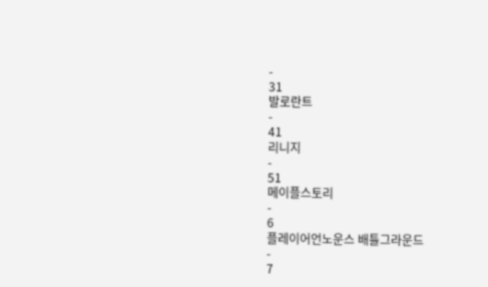-
31
발로란트
-
41
리니지
-
51
메이플스토리
-
6
플레이어언노운스 배틀그라운드
-
7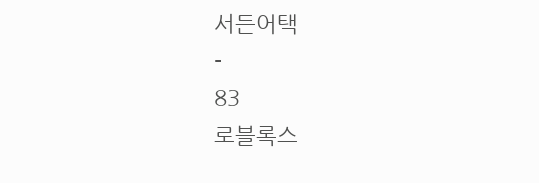서든어택
-
83
로블록스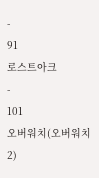-
91
로스트아크
-
101
오버워치(오버워치 2)